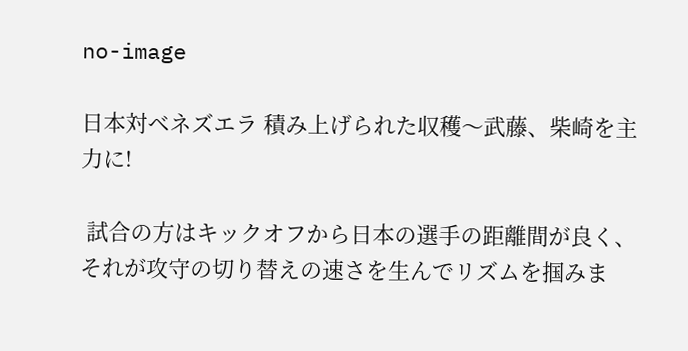no-image

日本対ベネズエラ 積み上げられた収穫〜武藤、柴崎を主力に!

 試合の方はキックオフから日本の選手の距離間が良く、それが攻守の切り替えの速さを生んでリズムを掴みま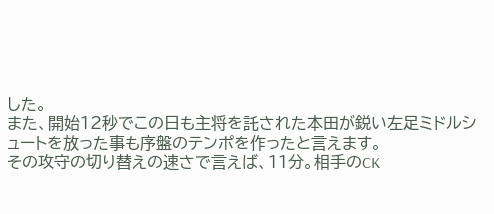した。
また、開始12秒でこの日も主将を託された本田が鋭い左足ミドルシュートを放った事も序盤のテンポを作ったと言えます。
その攻守の切り替えの速さで言えば、11分。相手のCK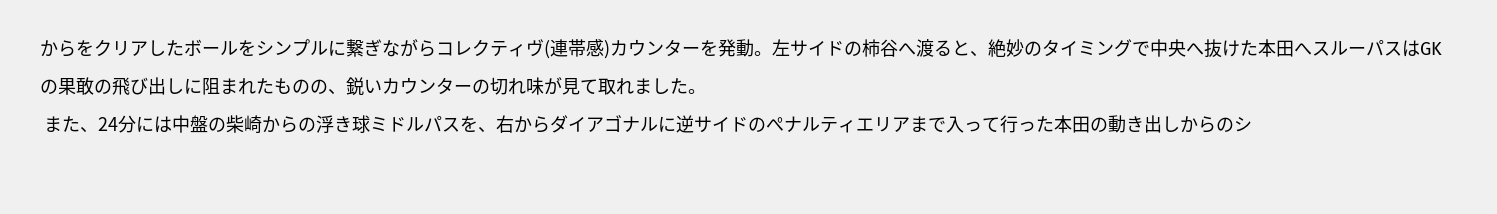からをクリアしたボールをシンプルに繋ぎながらコレクティヴ(連帯感)カウンターを発動。左サイドの柿谷へ渡ると、絶妙のタイミングで中央へ抜けた本田へスルーパスはGKの果敢の飛び出しに阻まれたものの、鋭いカウンターの切れ味が見て取れました。
 また、24分には中盤の柴崎からの浮き球ミドルパスを、右からダイアゴナルに逆サイドのぺナルティエリアまで入って行った本田の動き出しからのシ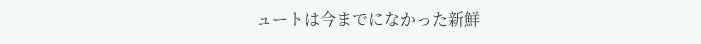ュートは今までになかった新鮮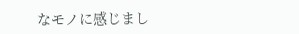なモノに感じまし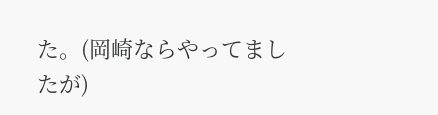た。(岡崎ならやってましたが)